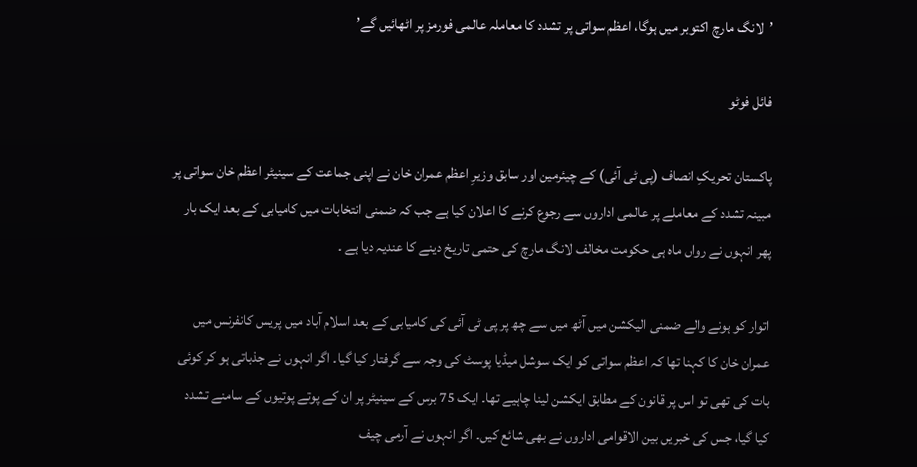’لانگ مارچ اکتوبر میں ہوگا، اعظم سواتی پر تشدد کا معاملہ عالمی فورمز پر اٹھائیں گے’

فائل فوٹو

پاکستان تحریکِ انصاف (پی ٹی آئی) کے چیئرمین اور سابق وزیرِ اعظم عمران خان نے اپنی جماعت کے سینیٹر اعظم خان سواتی پر مبینہ تشدد کے معاملے پر عالمی اداروں سے رجوع کرنے کا اعلان کیا ہے جب کہ ضمنی انتخابات میں کامیابی کے بعد ایک بار پھر انہوں نے رواں ماہ ہی حکومت مخالف لانگ مارچ کی حتمی تاریخ دینے کا عندیہ دیا ہے ۔

اتوار کو ہونے والے ضمنی الیکشن میں آٹھ میں سے چھ پر پی ٹی آئی کی کامیابی کے بعد اسلام آباد میں پریس کانفرنس میں عمران خان کا کہنا تھا کہ اعظم سواتی کو ایک سوشل میڈیا پوسٹ کی وجہ سے گرفتار کیا گیا۔ اگر انہوں نے جذباتی ہو کر کوئی بات کی تھی تو اس پر قانون کے مطابق ایکشن لینا چاہیے تھا۔ ایک 75 برس کے سینیٹر پر ان کے پوتے پوتیوں کے سامنے تشدد کیا گیا، جس کی خبریں بین الاقوامی اداروں نے بھی شائع کیں۔ اگر انہوں نے آرمی چیف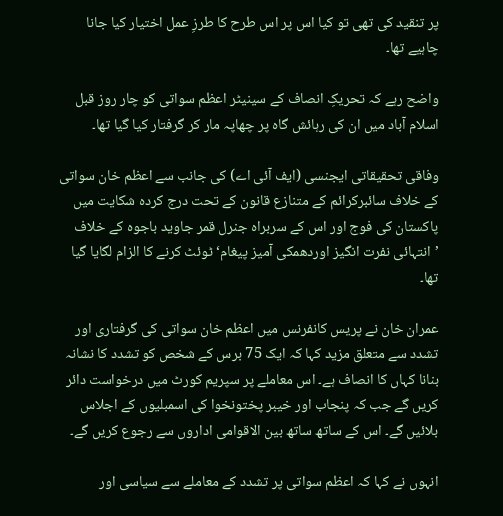پر تنقید کی تھی تو کیا اس پر اس طرح کا طرزِ عمل اختیار کیا جانا چاہیے تھا۔

واضح رہے کہ تحریکِ انصاف کے سینیٹر اعظم سواتی کو چار روز قبل اسلام آباد میں ان کی رہائش گاہ پر چھاپہ مار کر گرفتار کیا گیا تھا۔

وفاقی تحقیقاتی ایجنسی (ایف آئی اے) کی جانب سے اعظم خان سواتی کے خلاف سائبرکرائم کے متنازع قانون کے تحت درج کردہ شکایت میں پاکستان کی فوج اور اس کے سربراہ جنرل قمر جاوید باجوہ کے خلاف ’انتہائی نفرت انگیز اوردھمکی آمیز پیغام‘ٹوئٹ کرنے کا الزام لگایا گیا تھا۔

عمران خان نے پریس کانفرنس میں اعظم خان سواتی کی گرفتاری اور تشدد سے متعلق مزید کہا کہ ایک 75 برس کے شخص کو تشدد کا نشانہ بنانا کہاں کا انصاف ہے۔ اس معاملے پر سپریم کورٹ میں درخواست دائر کریں گے جب کہ پنجاب اور خیبر پختونخوا کی اسمبلیوں کے اجلاس بلائیں گے۔ اس کے ساتھ ساتھ بین الاقوامی اداروں سے رجوع کریں گے۔

انہوں نے کہا کہ اعظم سواتی پر تشدد کے معاملے سے سیاسی اور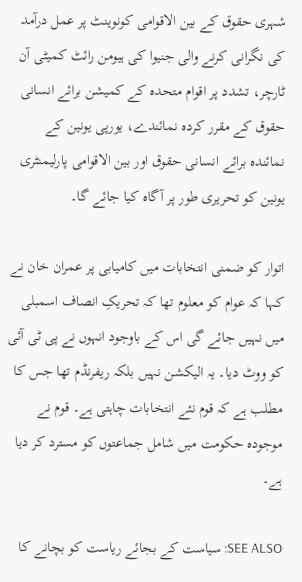شہری حقوق کے بین الاقوامی کونوینٹ پر عمل درآمد کی نگرانی کرنے والی جنیوا کی ہیومن رائٹ کمیٹی آن ٹارچر، تشدد پر اقوام متحدہ کے کمیشن برائے انسانی حقوق کے مقرر کردہ نمائندے، یورپی یونین کے نمائندہ برائے انسانی حقوق اور بین الاقوامی پارلیمنٹری یونین کو تحریری طور پر آگاہ کیا جائے گا۔

اتوار کو ضمنی انتخابات میں کامیابی پر عمران خان نے کہا کہ عوام کو معلوم تھا کہ تحریکِ انصاف اسمبلی میں نہیں جائے گی اس کے باوجود انہوں نے پی ٹی آئی کو ووٹ دیا۔ یہ الیکشن نہیں بلکہ ریفرنڈم تھا جس کا مطلب ہے کہ قوم نئے انتخابات چاہتی ہے۔ قوم نے موجودہ حکومت میں شامل جماعتوں کو مسترد کر دیا ہے۔

SEE ALSO: سیاست کے بجائے ریاست کو بچانے کا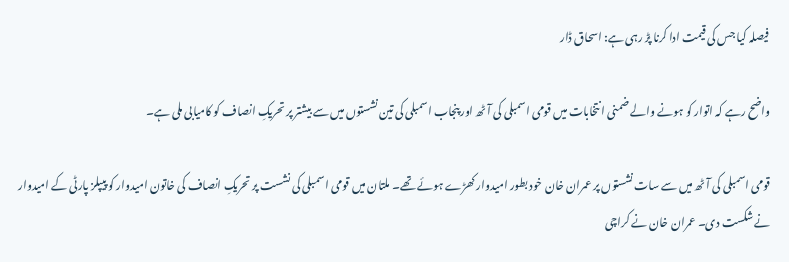فیصلہ کیا جس کی قیمت ادا کرنا پڑ رہی ہے: اسحاق ڈار

واضح رہے کہ اتوار کو ہونے والے ضمنی انتخابات میں قومی اسمبلی کی آٹھ اور پنجاب اسمبلی کی تین نشستوں میں سے بیشتر پر تحریکِ انصاف کو کامیابی ملی ہے۔

قومی اسمبلی کی آٹھ میں سے سات نشستوں پر عمران خان خود بطور امیدوار کھڑے ہوئے تھے۔ ملتان میں قومی اسمبلی کی نشست پر تحریکِ انصاف کی خاتون امیدوار کو پیپلز پارٹی کے امیدوار نے شکست دی۔ عمران خان نے کراچی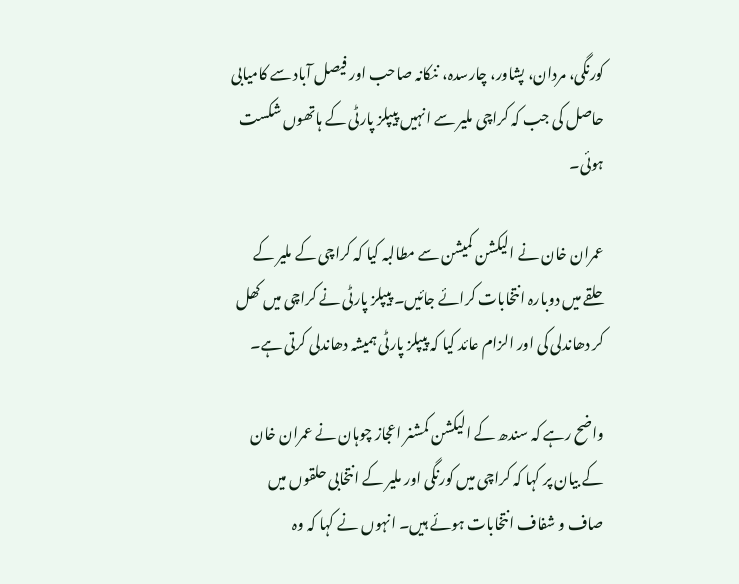کورنگی، مردان، پشاور، چارسدہ، ننکانہ صاحب اور فیصل آباد سے کامیابی حاصل کی جب کہ کراچی ملیر سے انہیں پیپلز پارٹی کے ہاتھوں شکست ہوئی۔

عمران خان نے الیکشن کمیشن سے مطالبہ کیا کہ کراچی کے ملیر کے حلقے میں دوبارہ انتخابات کرائے جائیں۔ پیپلز پارٹی نے کراچی میں کھل کر دھاندلی کی اور الزام عائد کیا کہ پیپلز پارٹی ہمیشہ دھاندلی کرتی ہے۔

واضح رہے کہ سندھ کے الیکشن کمشنر اعجاز چوہان نے عمران خان کے بیان پر کہا کہ کراچی میں کورنگی اور ملیر کے انتخابی حلقوں میں صاف و شفاف انتخابات ہوئے ہیں۔ انہوں نے کہا کہ وہ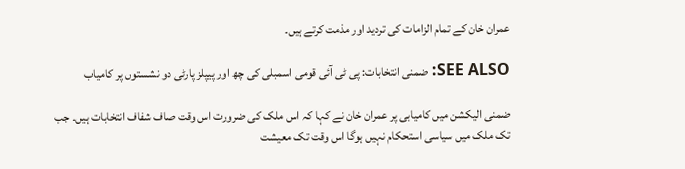عمران خان کے تمام الزامات کی تردید اور مذمت کرتے ہیں۔

SEE ALSO: ضمنی انتخابات: پی ٹی آئی قومی اسمبلی کی چھ اور پیپلز پارٹی دو نشستوں پر کامیاب

ضمنی الیکشن میں کامیابی پر عمران خان نے کہا کہ اس ملک کی ضرورت اس وقت صاف شفاف انتخابات ہیں۔ جب تک ملک میں سیاسی استحکام نہیں ہوگا اس وقت تک معیشت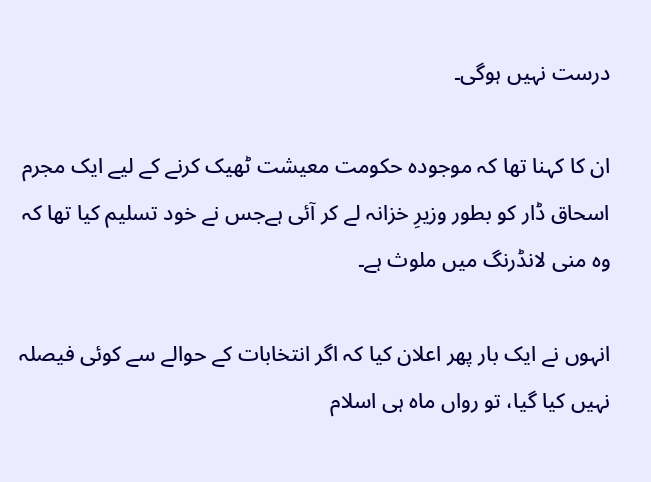درست نہیں ہوگی۔

ان کا کہنا تھا کہ موجودہ حکومت معیشت ٹھیک کرنے کے لیے ایک مجرم اسحاق ڈار کو بطور وزیرِ خزانہ لے کر آئی ہےجس نے خود تسلیم کیا تھا کہ وہ منی لانڈرنگ میں ملوث ہے۔

انہوں نے ایک بار پھر اعلان کیا کہ اگر انتخابات کے حوالے سے کوئی فیصلہ نہیں کیا گیا، تو رواں ماہ ہی اسلام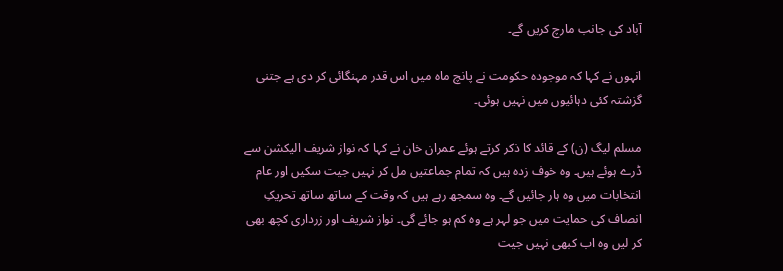آباد کی جانب مارچ کریں گے۔

انہوں نے کہا کہ موجودہ حکومت نے پانچ ماہ میں اس قدر مہنگائی کر دی ہے جتنی گزشتہ کئی دہائیوں میں نہیں ہوئی۔

مسلم لیگ (ن) کے قائد کا ذکر کرتے ہوئے عمران خان نے کہا کہ نواز شریف الیکشن سے ڈرے ہوئے ہیں۔ وہ خوف زدہ ہیں کہ تمام جماعتیں مل کر نہیں جیت سکیں اور عام انتخابات میں وہ ہار جائیں گے۔ وہ سمجھ رہے ہیں کہ وقت کے ساتھ ساتھ تحریکِ انصاف کی حمایت میں جو لہر ہے وہ کم ہو جائے گی۔ نواز شریف اور زرداری کچھ بھی کر لیں وہ اب کبھی نہیں جیت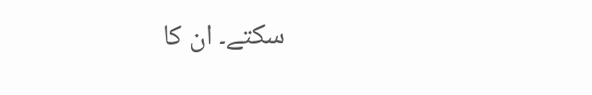سکتے۔ ان کا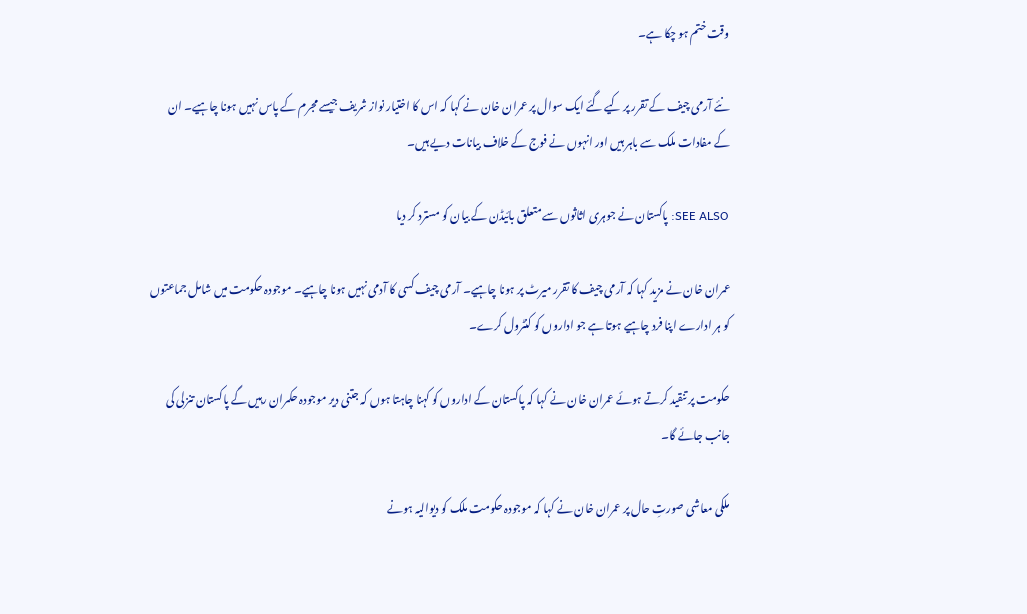وقت ختم ہو چکا ہے۔

نئے آرمی چیف کے تقرر پر کیے گئے ایک سوال پر عمران خان نے کہا کہ اس کا اختیار نواز شریف جیسے مجرم کے پاس نہیں ہونا چاہیے۔ ان کے مفادات ملک سے باہر ہیں اور انہوں نے فوج کے خلاف بیانات دیے ہیں۔

SEE ALSO: پاکستان نے جوہری اثاثوں سے متعلق بائیڈن کے بیان کو مسترد کر دیا

عمران خان نے مزید کہا کہ آرمی چیف کا تقرر میرٹ پر ہونا چاہیے۔ آرمی چیف کسی کا آدمی نہیں ہونا چاہیے۔ موجودہ حکومت میں شامل جماعتوں کو ہر ادارے اپنا فرد چاہیے ہوتا ہے جو اداروں کو کنٹرول کرے۔

حکومت پر تنقید کرتے ہوئے عمران خان نے کہا کہ پاکستان کے اداروں کو کہنا چاہتا ہوں کہ جتنی دیر موجودہ حکمران رہیں گے پاکستان تنزلی کی جانب جائے گا۔

ملکی معاشی صورتِ حال پر عمران خان نے کہا کہ موجودہ حکومت ملک کو دیوالیہ ہونے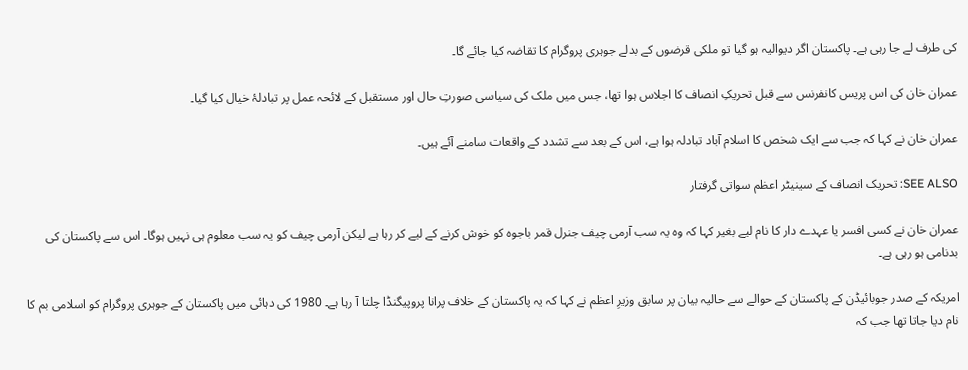کی طرف لے جا رہی ہے۔ پاکستان اگر دیوالیہ ہو گیا تو ملکی قرضوں کے بدلے جوہری پروگرام کا تقاضہ کیا جائے گا۔

عمران خان کی اس پریس کانفرنس سے قبل تحریکِ انصاف کا اجلاس ہوا تھا، جس میں ملک کی سیاسی صورتِ حال اور مستقبل کے لائحہ عمل پر تبادلۂ خیال کیا گیا۔

عمران خان نے کہا کہ جب سے ایک شخص کا اسلام آباد تبادلہ ہوا ہے، اس کے بعد سے تشدد کے واقعات سامنے آئے ہیں۔

SEE ALSO: تحریک انصاف کے سینیٹر اعظم سواتی گرفتار

عمران خان نے کسی افسر یا عہدے دار کا نام لیے بغیر کہا کہ وہ یہ سب آرمی چیف جنرل قمر باجوہ کو خوش کرنے کے لیے کر رہا ہے لیکن آرمی چیف کو یہ سب معلوم ہی نہیں ہوگا۔ اس سے پاکستان کی بدنامی ہو رہی ہے۔

امریکہ کے صدر جوبائیڈن کے پاکستان کے حوالے سے حالیہ بیان پر سابق وزیرِ اعظم نے کہا کہ یہ پاکستان کے خلاف پرانا پروپیگنڈا چلتا آ رہا ہے۔ 1980 کی دہائی میں پاکستان کے جوہری پروگرام کو اسلامی بم کا نام دیا جاتا تھا جب کہ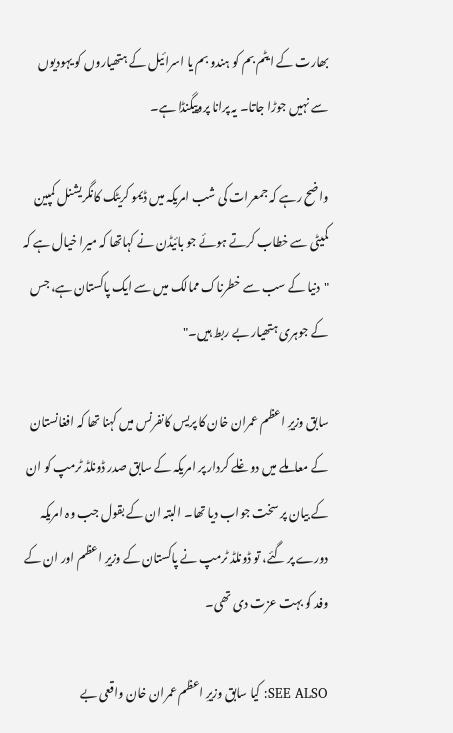بھارت کے ایٹم بم کو ہندو بم یا اسرائیل کے ہتھیاروں کو یہودیوں سے نہیں جوڑا جاتا۔ یہ پرانا پروپیگنڈا ہے۔

واضح رہے کہ جمعرات کی شب امریکہ میں ڈیمو کریٹک کانگریشنل کمپین کمیٹی سے خطاب کرتے ہوئے جو بائیڈن نے کہاتھا کہ میرا خیال ہے کہ "دنیا کے سب سے خطرناک ممالک میں سے ایک پاکستان ہے، جس کے جوہری ہتھیار بے ربط ہیں۔"

سابق وزیرِ اعظم عمران خان کا پریس کانفرنس میں کہنا تھا کہ افغانستان کے معاملے میں دوغلے کردار پر امریکہ کے سابق صدر ڈونلڈ ٹرمپ کو ان کے بیان پر سخت جواب دیا تھا۔ البتہ ان کے بقول جب وہ امریکہ دورے پر گئے، تو ڈونلڈ ٹرمپ نے پاکستان کے وزیرِ اعظم اور ان کے وفد کو بہت عزت دی تھی۔

SEE ALSO: کیا سابق وزیرِ اعظم عمران خان واقعی بے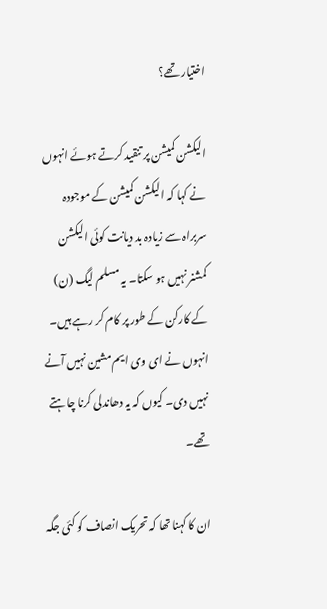اختیار تھے؟

الیکشن کمیشن پر تنقید کرتے ہوئے انہوں نے کہا کہ الیکشن کمیشن کے موجودہ سربراہ سے زیادہ بد دیانت کوئی الیکشن کمشنر نہیں ہو سکتا۔ یہ مسلم لیگ (ن) کے کارکن کے طور پر کام کر رہے ہیں۔ انہوں نے ای وی ایم مشین نہیں آنے نہیں دی۔ کیوں کہ یہ دھاندلی کرنا چاہتے تھے۔

ان کا کہنا تھا کہ تحریک انصاف کو کئی جگہ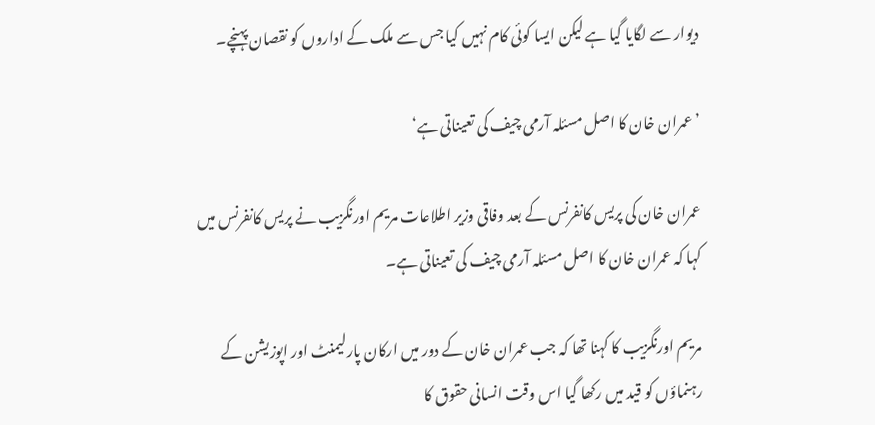دیوار سے لگایا گیا ہے لیکن ایسا کوئی کام نہیں کیا جس سے ملک کے اداروں کو نقصان پہنچے۔

’عمران خان کا اصل مسئلہ آرمی چیف کی تعیناتی ہے‘

عمران خان کی پریس کانفرنس کے بعد وفاقی وزیر اطلاعات مریم اورنگزیب نے پریس کانفرنس میں کہا کہ عمران خان کا اصل مسئلہ آرمی چیف کی تعیناتی ہے۔

مریم اورنگزیب کا کہنا تھا کہ جب عمران خان کے دور میں ارکان پارلیمنٹ اور اپوزیشن کے رہنماؤں کو قید میں رکھا گیا اس وقت انسانی حقوق کا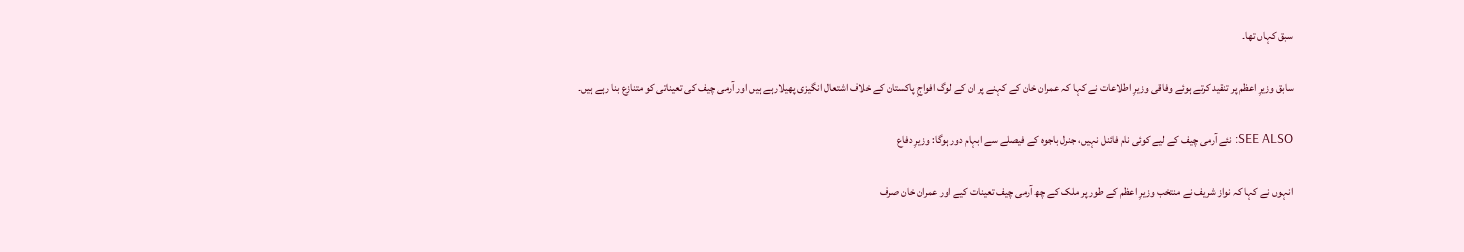سبق کہاں تھا۔

سابق وزیرِ اعظم پر تنقید کرتے ہوئے وفاقی وزیرِ اطلاعات نے کہا کہ عمران خان کے کہنے پر ان کے لوگ افواجِ پاکستان کے خلاف اشتعال انگیزی پھیلارہے ہیں اور آرمی چیف کی تعیناتی کو متنازع بنا رہے ہیں۔

SEE ALSO: نئے آرمی چیف کے لیے کوئی نام فائنل نہیں، جنرل باجوہ کے فیصلے سے ابہام دور ہوگا: وزیرِ دفاع

انہوں نے کہا کہ نواز شریف نے منتخب وزیرِ اعظم کے طور پر ملک کے چھ آرمی چیف تعینات کیے اور عمران خان صرف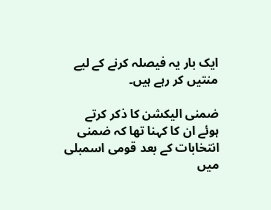ایک بار یہ فیصلہ کرنے کے لیے منتیں کر رہے ہیں۔

ضمنی الیکشن کا ذکر کرتے ہوئے ان کا کہنا تھا کہ ضمنی انتخابات کے بعد قومی اسمبلی میں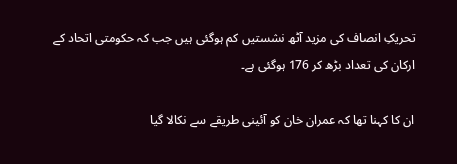تحریکِ انصاف کی مزید آٹھ نشستیں کم ہوگئی ہیں جب کہ حکومتی اتحاد کے ارکان کی تعداد بڑھ کر 176 ہوگئی ہے۔

ان کا کہنا تھا کہ عمران خان کو آئینی طریقے سے نکالا گیا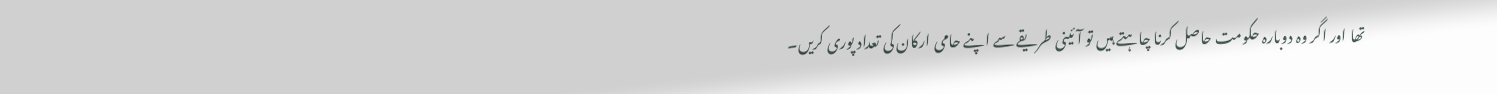تھا اور اگر وہ دوبارہ حکومت حاصل کرنا چاہتے ہیں تو آئینی طریقے سے اپنے حامی ارکان کی تعداد پوری کریں۔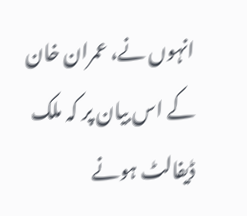انہوں نے، عمران خان کے اس بیان پر کہ ملک ڈیفالٹ ہونے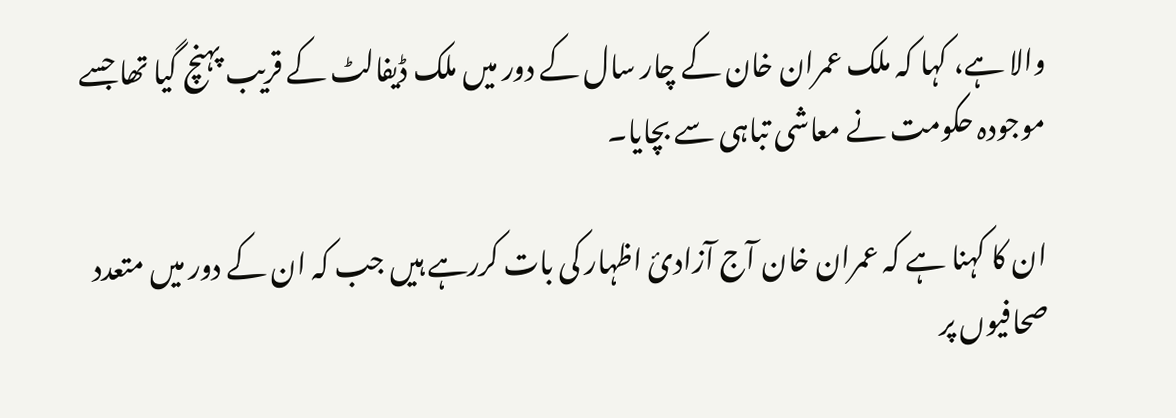والا ہے، کہا کہ ملک عمران خان کے چار سال کے دور میں ملک ڈیفالٹ کے قریب پہنچ گیا تھا جسے موجودہ حکومت نے معاشی تباہی سے بچایا۔

ان کا کہنا ہے کہ عمران خان آج آزادیٔ اظہار کی بات کررہے ہیں جب کہ ان کے دور میں متعدد صحافیوں پر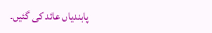پابندیاں عائد کی گئیں۔